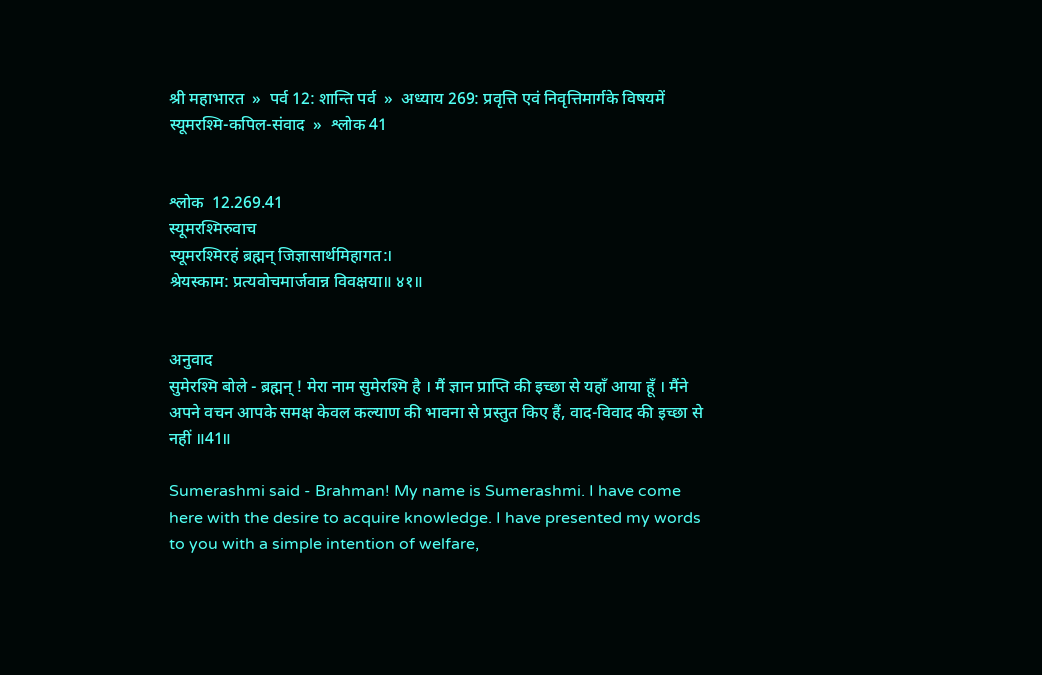श्री महाभारत  »  पर्व 12: शान्ति पर्व  »  अध्याय 269: प्रवृत्ति एवं निवृत्तिमार्गके विषयमें स्यूमरश्मि-कपिल-संवाद  »  श्लोक 41


श्लोक  12.269.41
स्यूमरश्मिरुवाच
स्यूमरश्मिरहं ब्रह्मन् जिज्ञासार्थमिहागत:।
श्रेयस्काम: प्रत्यवोचमार्जवान्न विवक्षया॥ ४१॥


अनुवाद
सुमेरश्मि बोले - ब्रह्मन् ! मेरा नाम सुमेरश्मि है । मैं ज्ञान प्राप्ति की इच्छा से यहाँ आया हूँ । मैंने अपने वचन आपके समक्ष केवल कल्याण की भावना से प्रस्तुत किए हैं, वाद-विवाद की इच्छा से नहीं ॥41॥

Sumerashmi said - Brahman! My name is Sumerashmi. I have come here with the desire to acquire knowledge. I have presented my words to you with a simple intention of welfare,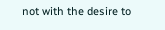not with the desire to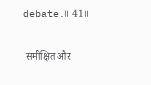debate.॥ 41॥

 समीक्षित और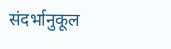संदर्भानुकूल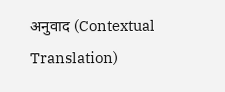अनुवाद (Contextual Translation)